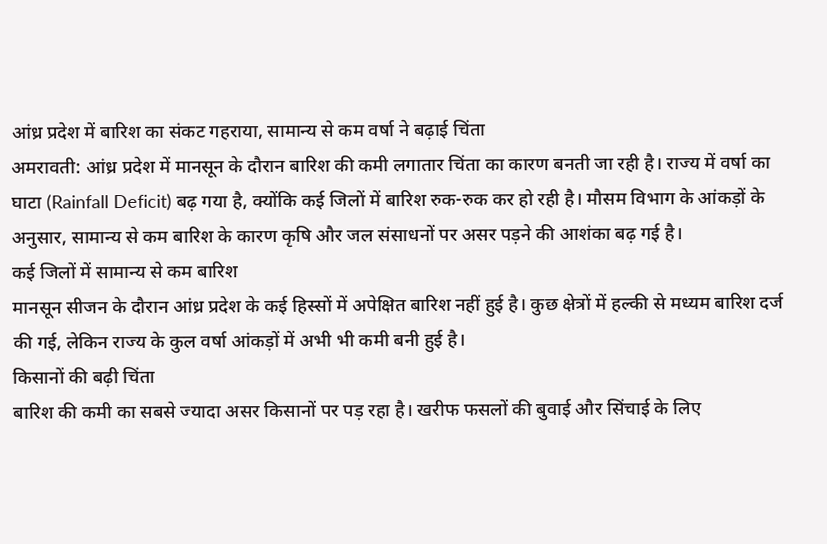आंध्र प्रदेश में बारिश का संकट गहराया, सामान्य से कम वर्षा ने बढ़ाई चिंता
अमरावती: आंध्र प्रदेश में मानसून के दौरान बारिश की कमी लगातार चिंता का कारण बनती जा रही है। राज्य में वर्षा का घाटा (Rainfall Deficit) बढ़ गया है, क्योंकि कई जिलों में बारिश रुक-रुक कर हो रही है। मौसम विभाग के आंकड़ों के अनुसार, सामान्य से कम बारिश के कारण कृषि और जल संसाधनों पर असर पड़ने की आशंका बढ़ गई है।
कई जिलों में सामान्य से कम बारिश
मानसून सीजन के दौरान आंध्र प्रदेश के कई हिस्सों में अपेक्षित बारिश नहीं हुई है। कुछ क्षेत्रों में हल्की से मध्यम बारिश दर्ज की गई, लेकिन राज्य के कुल वर्षा आंकड़ों में अभी भी कमी बनी हुई है।
किसानों की बढ़ी चिंता
बारिश की कमी का सबसे ज्यादा असर किसानों पर पड़ रहा है। खरीफ फसलों की बुवाई और सिंचाई के लिए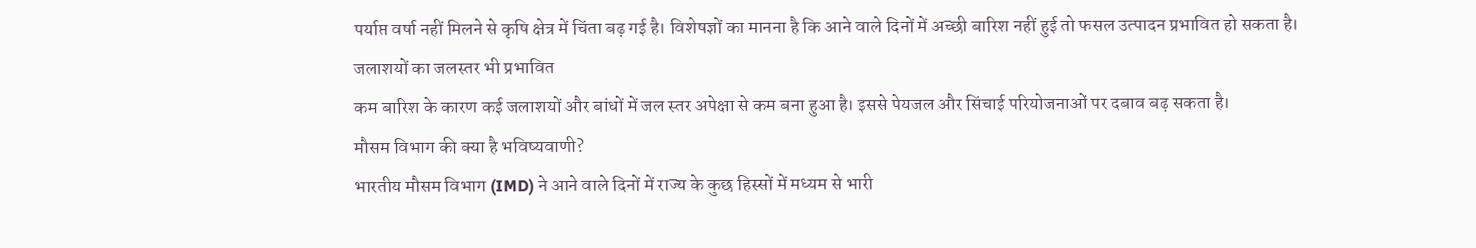पर्याप्त वर्षा नहीं मिलने से कृषि क्षेत्र में चिंता बढ़ गई है। विशेषज्ञों का मानना है कि आने वाले दिनों में अच्छी बारिश नहीं हुई तो फसल उत्पादन प्रभावित हो सकता है।
जलाशयों का जलस्तर भी प्रभावित
कम बारिश के कारण कई जलाशयों और बांधों में जल स्तर अपेक्षा से कम बना हुआ है। इससे पेयजल और सिंचाई परियोजनाओं पर दबाव बढ़ सकता है।
मौसम विभाग की क्या है भविष्यवाणी?
भारतीय मौसम विभाग (IMD) ने आने वाले दिनों में राज्य के कुछ हिस्सों में मध्यम से भारी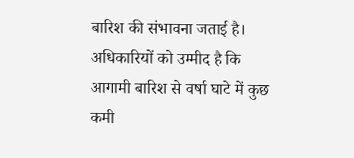बारिश की संभावना जताई है। अधिकारियों को उम्मीद है कि आगामी बारिश से वर्षा घाटे में कुछ कमी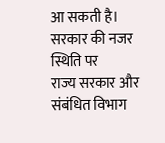आ सकती है।
सरकार की नजर स्थिति पर
राज्य सरकार और संबंधित विभाग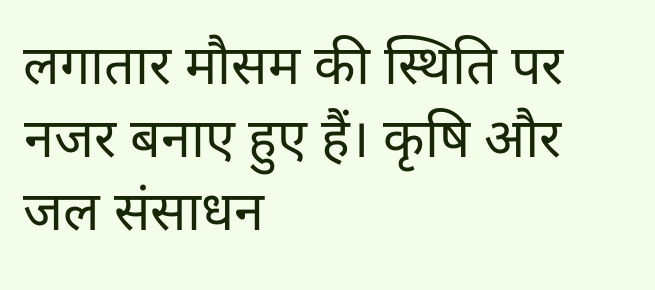लगातार मौसम की स्थिति पर नजर बनाए हुए हैं। कृषि और जल संसाधन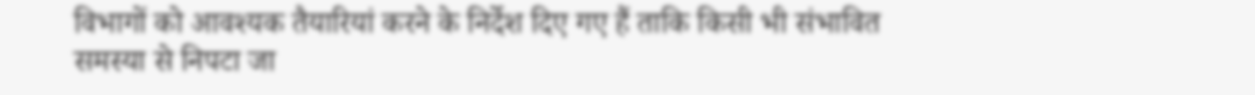विभागों को आवश्यक तैयारियां करने के निर्देश दिए गए हैं ताकि किसी भी संभावित समस्या से निपटा जा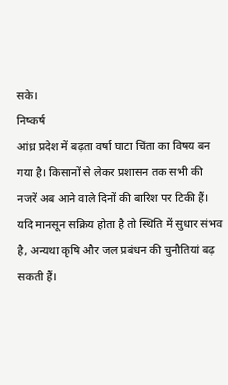सके।
निष्कर्ष
आंध्र प्रदेश में बढ़ता वर्षा घाटा चिंता का विषय बन गया है। किसानों से लेकर प्रशासन तक सभी की नजरें अब आने वाले दिनों की बारिश पर टिकी हैं। यदि मानसून सक्रिय होता है तो स्थिति में सुधार संभव है, अन्यथा कृषि और जल प्रबंधन की चुनौतियां बढ़ सकती हैं।